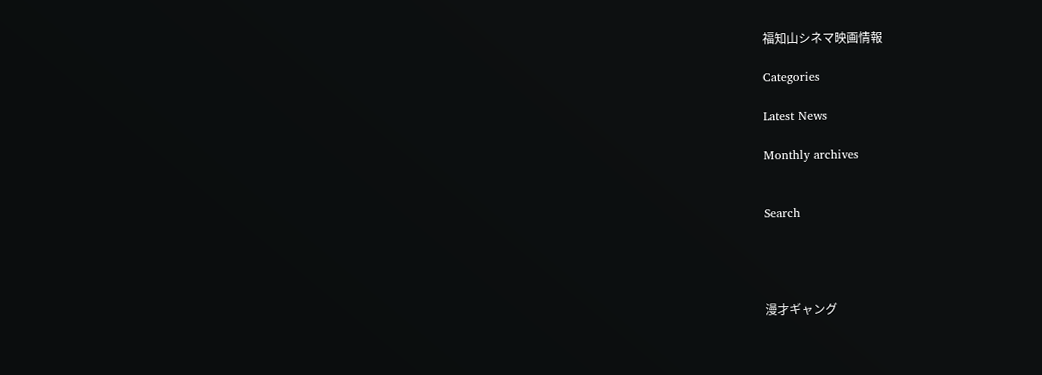福知山シネマ映画情報

Categories

Latest News

Monthly archives


Search




漫才ギャング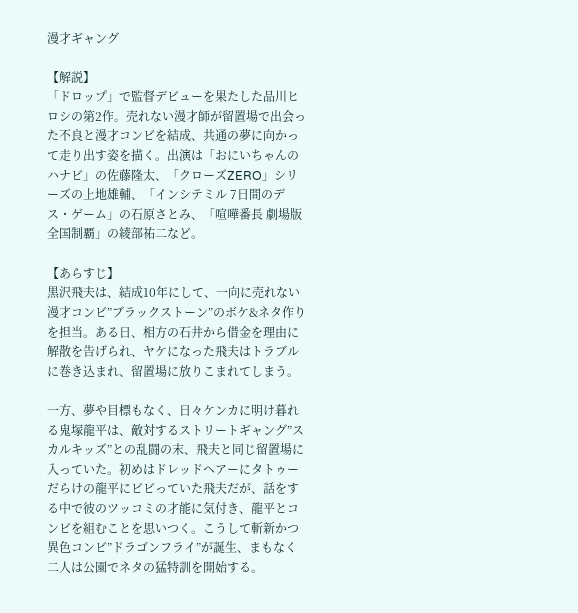漫才ギャング

【解説】
「ドロップ」で監督デビューを果たした品川ヒロシの第2作。売れない漫才師が留置場で出会った不良と漫才コンビを結成、共通の夢に向かって走り出す姿を描く。出演は「おにいちゃんのハナビ」の佐藤隆太、「クローズZERO」シリーズの上地雄輔、「インシテミル 7日間のデス・ゲーム」の石原さとみ、「喧嘩番長 劇場版 全国制覇」の綾部祐二など。

【あらすじ】
黒沢飛夫は、結成10年にして、一向に売れない漫才コンビ”ブラックストーン”のボケ&ネタ作りを担当。ある日、相方の石井から借金を理由に解散を告げられ、ヤケになった飛夫はトラブルに巻き込まれ、留置場に放りこまれてしまう。

一方、夢や目標もなく、日々ケンカに明け暮れる鬼塚龍平は、敵対するストリートギャング”スカルキッズ”との乱闘の末、飛夫と同じ留置場に入っていた。初めはドレッドヘアーにタトゥーだらけの龍平にビビっていた飛夫だが、話をする中で彼のツッコミの才能に気付き、龍平とコンビを組むことを思いつく。こうして斬新かつ異色コンビ”ドラゴンフライ”が誕生、まもなく二人は公園でネタの猛特訓を開始する。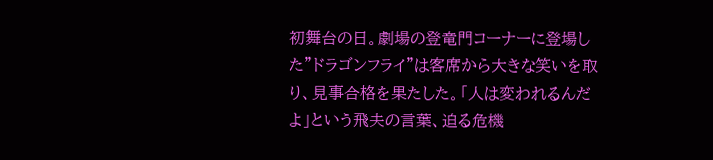初舞台の日。劇場の登竜門コーナーに登場した”ドラゴンフライ”は客席から大きな笑いを取り、見事合格を果たした。「人は変われるんだよ」という飛夫の言葉、迫る危機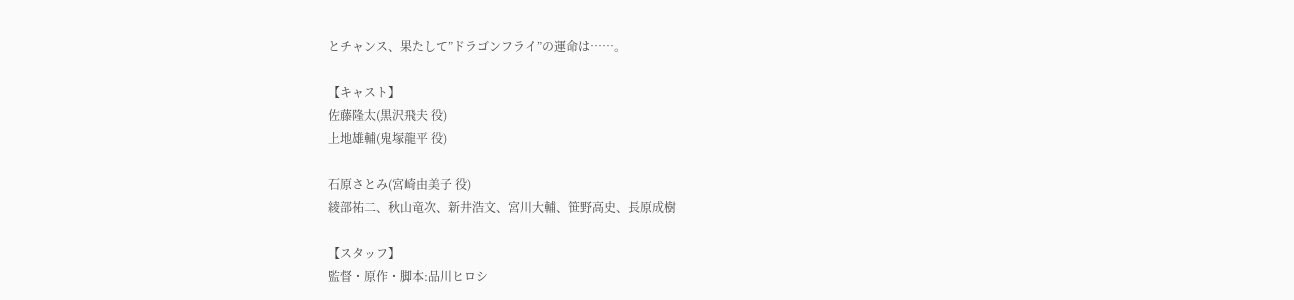とチャンス、果たして”ドラゴンフライ”の運命は……。

【キャスト】
佐藤隆太(黒沢飛夫 役)
上地雄輔(鬼塚龍平 役)

石原さとみ(宮崎由美子 役)
綾部祐二、秋山竜次、新井浩文、宮川大輔、笹野高史、長原成樹

【スタッフ】
監督・原作・脚本:品川ヒロシ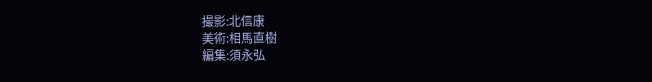撮影:北信康
美術:相馬直樹
編集:須永弘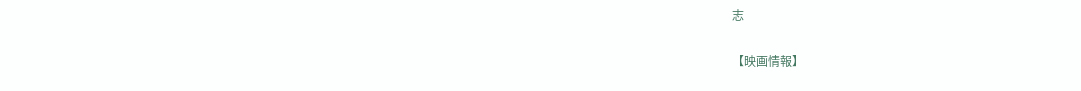志

【映画情報】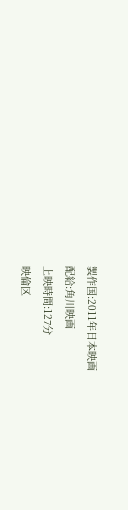製作国:2011年日本映画
配給:角川映画
上映時間:127分
映倫区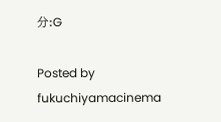分:G

Posted by fukuchiyamacinema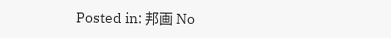Posted in: 邦画 No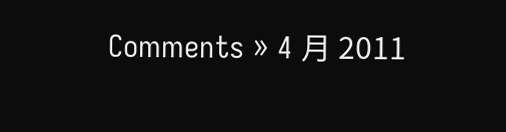Comments » 4 月 2011